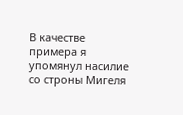В качестве примера я упомянул насилие со строны Мигеля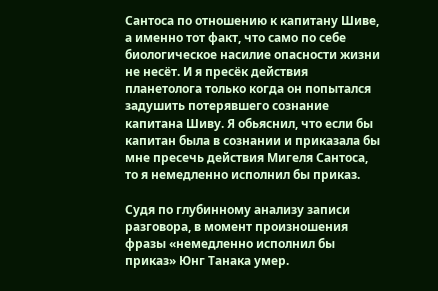Сантоса по отношению к капитану Шиве, а именно тот факт, что само по себе биологическое насилие опасности жизни не несёт. И я пресёк действия планетолога только когда он попытался задушить потерявшего сознание капитана Шиву. Я обьяснил, что если бы капитан была в сознании и приказала бы мне пресечь действия Мигеля Сантоса, то я немедленно исполнил бы приказ.

Судя по глубинному анализу записи разговора, в момент произношения фразы «немедленно исполнил бы приказ» Юнг Танака умер.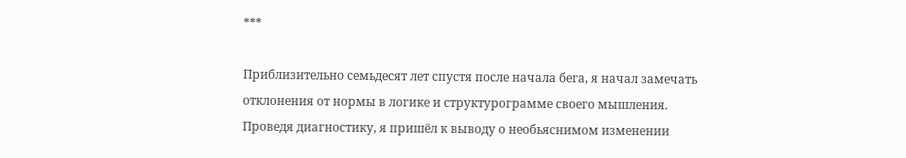***

Приблизительно семьдесят лет спустя после начала бега, я начал замечать отклонения от нормы в логике и структурограмме своего мышления. Проведя диагностику, я пришёл к выводу о необьяснимом изменении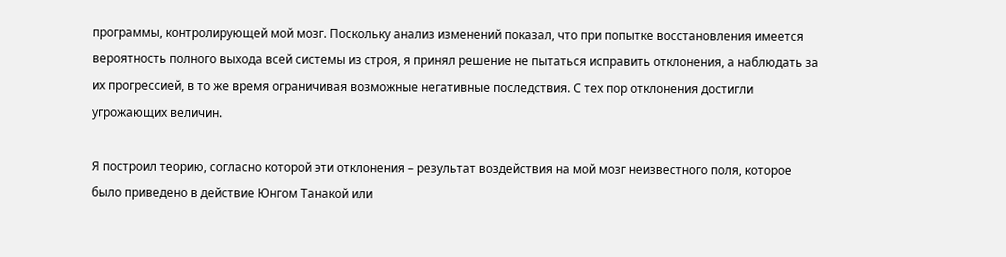программы, контролирующей мой мозг. Поскольку анализ изменений показал, что при попытке восстановления имеется вероятность полного выхода всей системы из строя, я принял решение не пытаться исправить отклонения, а наблюдать за их прогрессией, в то же время ограничивая возможные негативные последствия. С тех пор отклонения достигли угрожающих величин.

Я построил теорию, согласно которой эти отклонения – результат воздействия на мой мозг неизвестного поля, которое было приведено в действие Юнгом Танакой или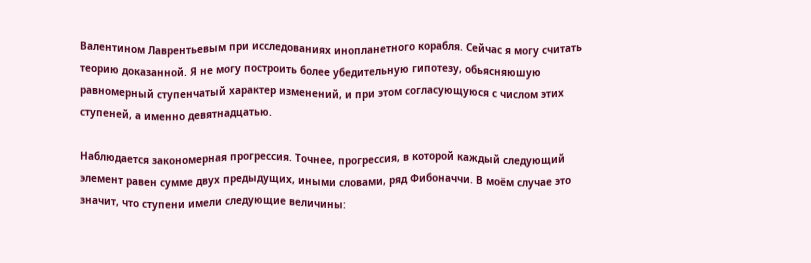Валентином Лаврентьевым при исследованиях инопланетного корабля. Сейчас я могу считать теорию доказанной. Я не могу построить более убедительную гипотезу, обьясняюшую равномерный ступенчатый характер изменений, и при этом согласующуюся с числом этих ступеней, а именно девятнадцатью.

Наблюдается закономерная прогрессия. Точнее, прогрессия, в которой каждый следующий элемент равен сумме двух предыдущих, иными словами, ряд Фибоначчи. В моём случае это значит, что ступени имели следующие величины: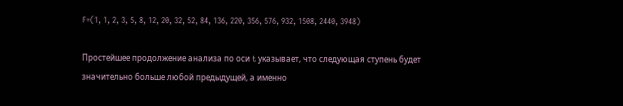F=(1, 1, 2, 3, 5, 8, 12, 20, 32, 52, 84, 136, 220, 356, 576, 932, 1508, 2440, 3948)

Простейшее продолжение анализа по оси t указывает, что следующая ступень будет значительно больше любой предыдущей, а именно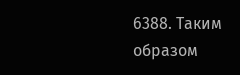6388. Таким образом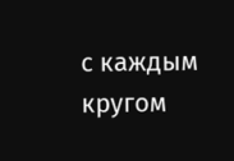с каждым кругом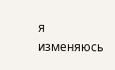я изменяюсь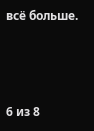всё больше.



6 из 8